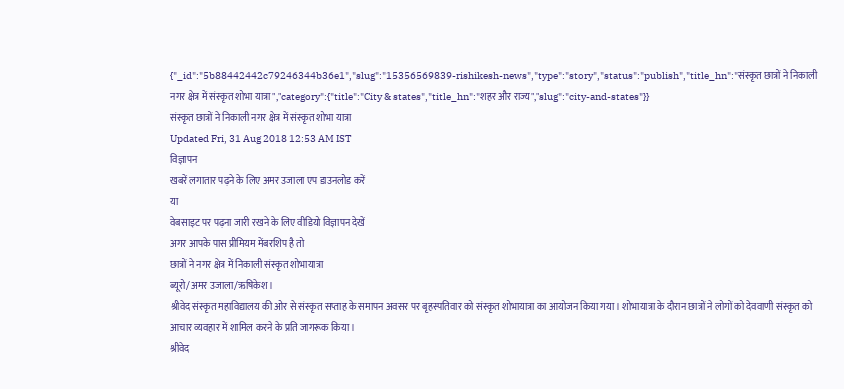{"_id":"5b88442442c79246344b36e1","slug":"15356569839-rishikesh-news","type":"story","status":"publish","title_hn":"संस्कृत छात्रों ने निकाली नगर क्षेत्र में संस्कृत शोभा यात्रा","category":{"title":"City & states","title_hn":"शहर और राज्य","slug":"city-and-states"}}
संस्कृत छात्रों ने निकाली नगर क्षेत्र में संस्कृत शोभा यात्रा
Updated Fri, 31 Aug 2018 12:53 AM IST
विज्ञापन
खबरें लगातार पढ़ने के लिए अमर उजाला एप डाउनलोड करें
या
वेबसाइट पर पढ़ना जारी रखने के लिए वीडियो विज्ञापन देखें
अगर आपके पास प्रीमियम मेंबरशिप है तो
छात्रों ने नगर क्षेत्र में निकाली संस्कृत शोभायात्रा
ब्यूरो/अमर उजाला/ऋषिकेश।
श्रीवेद संस्कृत महाविद्यालय की ओर से संस्कृत सप्ताह के समापन अवसर पर बृहस्पतिवार को संस्कृत शोभायात्रा का आयोजन किया गया। शोभायात्रा के दौरान छात्रों ने लोगों को देववाणी संस्कृत को आचार व्यवहार में शामिल करने के प्रति जागरूक किया।
श्रीवेद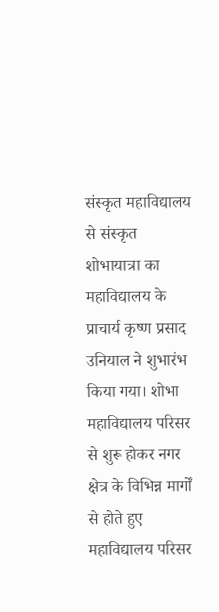संस्कृत महाविद्यालय से संस्कृत शोभायात्रा का महाविद्यालय के प्राचार्य कृष्ण प्रसाद उनियाल ने शुभारंभ किया गया। शोभा महाविद्यालय परिसर से शुरू होकर नगर क्षेत्र के विभिन्न मार्गों से होते हुए महाविद्यालय परिसर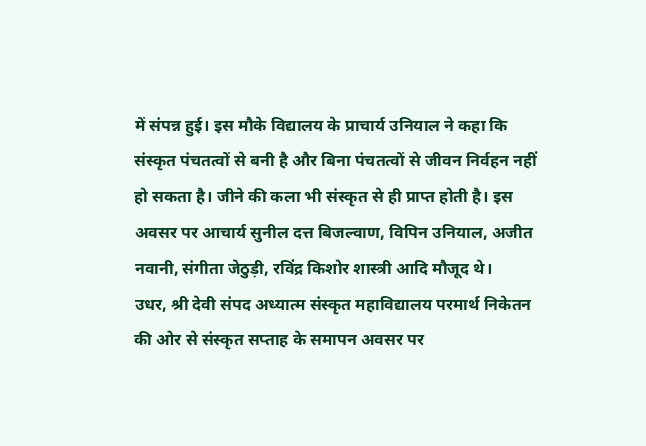में संपन्न हुई। इस मौके विद्यालय के प्राचार्य उनियाल ने कहा कि संस्कृत पंचतत्वों से बनी है और बिना पंचतत्वों से जीवन निर्वहन नहीं हो सकता है। जीने की कला भी संस्कृत से ही प्राप्त होती है। इस अवसर पर आचार्य सुनील दत्त बिजल्वाण, विपिन उनियाल, अजीत नवानी, संगीता जेठुड़ी, रविंद्र किशोर शास्त्री आदि मौजूद थे।
उधर, श्री देवी संपद अध्यात्म संस्कृत महाविद्यालय परमार्थ निकेतन की ओर से संस्कृत सप्ताह के समापन अवसर पर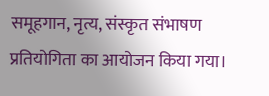समूहगान, नृत्य, संस्कृत संभाषण प्रतियोगिता का आयोजन किया गया।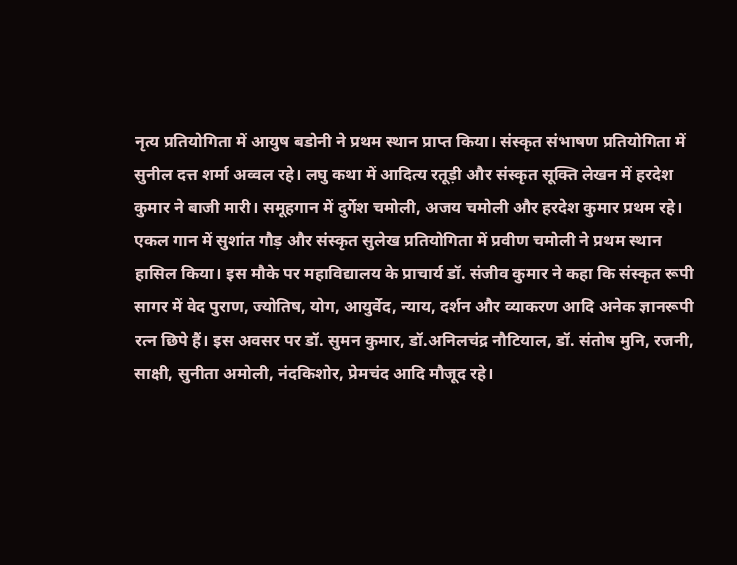नृत्य प्रतियोगिता में आयुष बडोनी ने प्रथम स्थान प्राप्त किया। संस्कृत संभाषण प्रतियोगिता में सुनील दत्त शर्मा अव्वल रहे। लघु कथा में आदित्य रतूड़ी और संस्कृत सूक्ति लेखन में हरदेश कुमार ने बाजी मारी। समूहगान में दुर्गेश चमोली, अजय चमोली और हरदेश कुमार प्रथम रहे। एकल गान में सुशांत गौड़ और संस्कृत सुलेख प्रतियोगिता में प्रवीण चमोली ने प्रथम स्थान हासिल किया। इस मौके पर महाविद्यालय के प्राचार्य डॉ. संजीव कुमार ने कहा कि संस्कृत रूपी सागर में वेद पुराण, ज्योतिष, योग, आयुर्वेद, न्याय, दर्शन और व्याकरण आदि अनेक ज्ञानरूपी रत्न छिपे हैं। इस अवसर पर डॉ. सुमन कुमार, डॉ.अनिलचंद्र नौटियाल, डॉ. संतोष मुनि, रजनी, साक्षी, सुनीता अमोली, नंदकिशोर, प्रेमचंद आदि मौजूद रहे।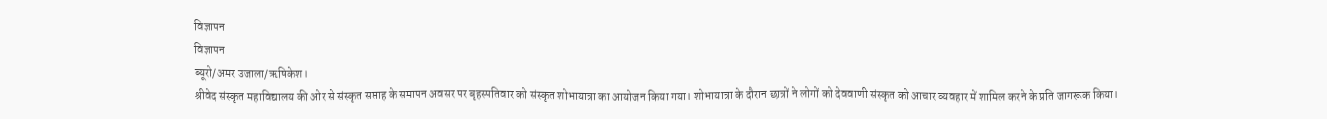विज्ञापन
विज्ञापन
ब्यूरो/अमर उजाला/ऋषिकेश।
श्रीवेद संस्कृत महाविद्यालय की ओर से संस्कृत सप्ताह के समापन अवसर पर बृहस्पतिवार को संस्कृत शोभायात्रा का आयोजन किया गया। शोभायात्रा के दौरान छात्रों ने लोगों को देववाणी संस्कृत को आचार व्यवहार में शामिल करने के प्रति जागरूक किया।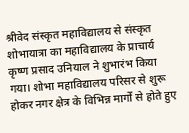श्रीवेद संस्कृत महाविद्यालय से संस्कृत शोभायात्रा का महाविद्यालय के प्राचार्य कृष्ण प्रसाद उनियाल ने शुभारंभ किया गया। शोभा महाविद्यालय परिसर से शुरू होकर नगर क्षेत्र के विभिन्न मार्गों से होते हुए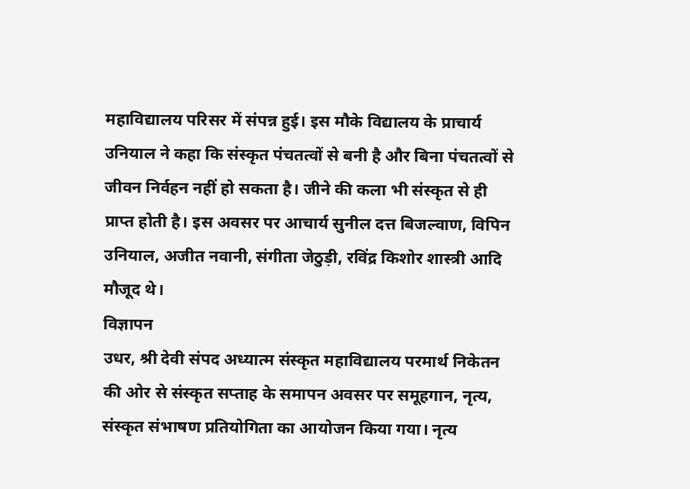महाविद्यालय परिसर में संपन्न हुई। इस मौके विद्यालय के प्राचार्य उनियाल ने कहा कि संस्कृत पंचतत्वों से बनी है और बिना पंचतत्वों से जीवन निर्वहन नहीं हो सकता है। जीने की कला भी संस्कृत से ही प्राप्त होती है। इस अवसर पर आचार्य सुनील दत्त बिजल्वाण, विपिन उनियाल, अजीत नवानी, संगीता जेठुड़ी, रविंद्र किशोर शास्त्री आदि मौजूद थे।
विज्ञापन
उधर, श्री देवी संपद अध्यात्म संस्कृत महाविद्यालय परमार्थ निकेतन की ओर से संस्कृत सप्ताह के समापन अवसर पर समूहगान, नृत्य, संस्कृत संभाषण प्रतियोगिता का आयोजन किया गया। नृत्य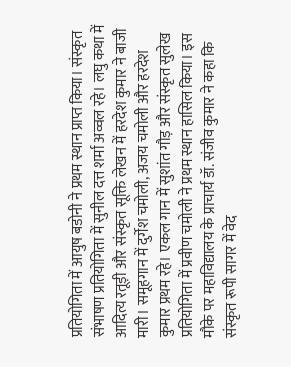प्रतियोगिता में आयुष बडोनी ने प्रथम स्थान प्राप्त किया। संस्कृत संभाषण प्रतियोगिता में सुनील दत्त शर्मा अव्वल रहे। लघु कथा में आदित्य रतूड़ी और संस्कृत सूक्ति लेखन में हरदेश कुमार ने बाजी मारी। समूहगान में दुर्गेश चमोली, अजय चमोली और हरदेश कुमार प्रथम रहे। एकल गान में सुशांत गौड़ और संस्कृत सुलेख प्रतियोगिता में प्रवीण चमोली ने प्रथम स्थान हासिल किया। इस मौके पर महाविद्यालय के प्राचार्य डॉ. संजीव कुमार ने कहा कि संस्कृत रूपी सागर में वेद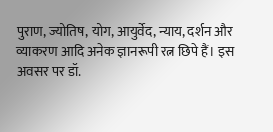पुराण, ज्योतिष, योग, आयुर्वेद, न्याय, दर्शन और व्याकरण आदि अनेक ज्ञानरूपी रत्न छिपे हैं। इस अवसर पर डॉ.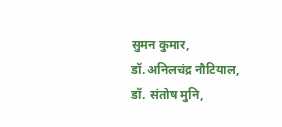सुमन कुमार, डॉ.अनिलचंद्र नौटियाल, डॉ. संतोष मुनि,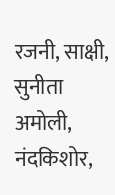रजनी, साक्षी, सुनीता अमोली, नंदकिशोर,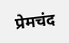प्रेमचंद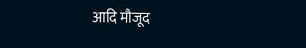आदि मौजूद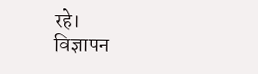रहे।
विज्ञापन